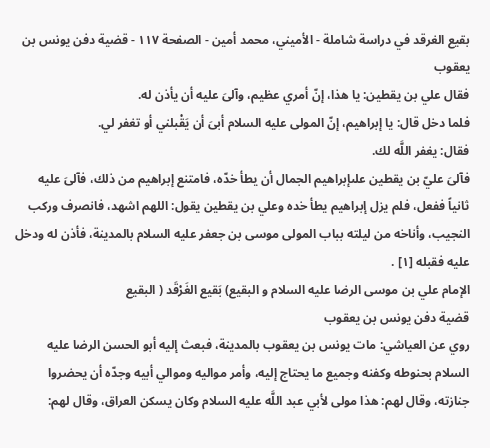بقيع الغرقد في دراسة شاملة - الأميني، محمد أمين - الصفحة ١١٧ - قضية دفن يونس بن يعقوب
فقال علي بن يقطين: يا هذا، إنّ أمري عظيم، وآلىَ عليه أن يأذن له.
فلما دخل قال: يا إبراهيم، إنّ المولى عليه السلام أبىَ أن يَقْبلني أو تغفر لي.
فقال: يغفر اللَّه لك.
فآلىَ عليّ بن يقطين علىإبراهيم الجمال أن يطأ خدّه، فامتنع إبراهيم من ذلك، فآلىَ عليه ثانياً ففعل، فلم يزل إبراهيم يطأ خده وعلي بن يقطين يقول: اللهم اشهد، فانصرف وركب النجيب، وأناخه من ليلته بباب المولى موسى بن جعفر عليه السلام بالمدينة، فأذن له ودخل عليه فقبله [١] .
الإمام علي بن موسى الرضا عليه السلام و البقيع) بَقيع الغَرْقَد ( البقيع
قضية دفن يونس بن يعقوب
روي عن العياشي: مات يونس بن يعقوب بالمدينة، فبعث إليه أبو الحسن الرضا عليه السلام بحنوطه وكفنه وجميع ما يحتاج إليه، وأمر مواليه وموالي أبيه وجدّه أن يحضروا جنازته، وقال لهم: هذا مولى لأبي عبد اللَّه عليه السلام وكان يسكن العراق، وقال لهم: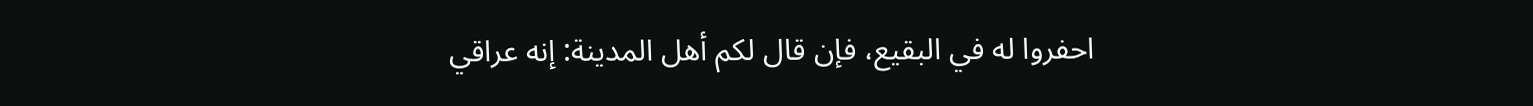احفروا له في البقيع، فإن قال لكم أهل المدينة: إنه عراقي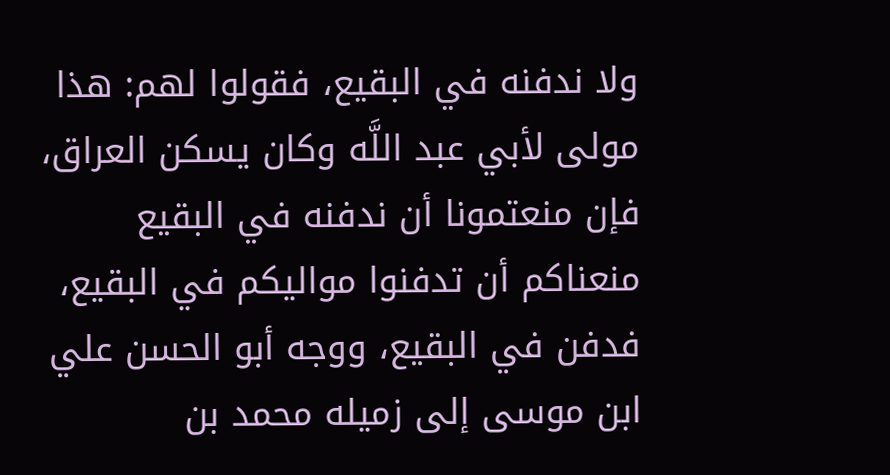ولا ندفنه في البقيع، فقولوا لهم: هذا مولى لأبي عبد اللَّه وكان يسكن العراق، فإن منعتمونا أن ندفنه في البقيع منعناكم أن تدفنوا مواليكم في البقيع، فدفن في البقيع، ووجه أبو الحسن علي ابن موسى إلى زميله محمد بن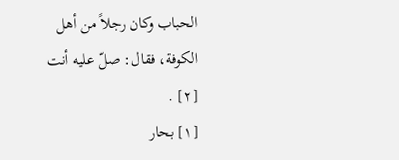الحباب وكان رجلاً من أهل الكوفة، فقال: صلّ عليه أنت [٢] .
[١] بحار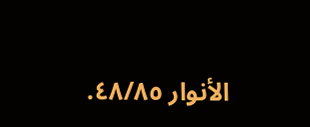الأنوار ٤٨/٨٥.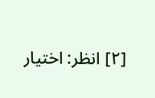[٢] انظر: اختيار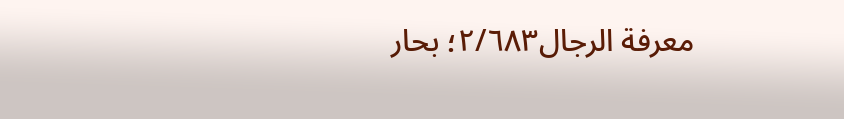معرفة الرجال٢/٦٨٣؛ بحار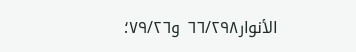الأنوار٦٦/٢٩٨ و٧٩/٢٦؛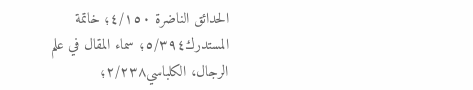الحدائق الناضرة ٤/١٥٠؛ خاتمة المستدرك٥/٣٩٤؛ سماء المقال في علم الرجال، الكلباسي٢/٢٣٨؛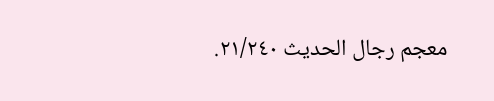معجم رجال الحديث ٢١/٢٤٠.